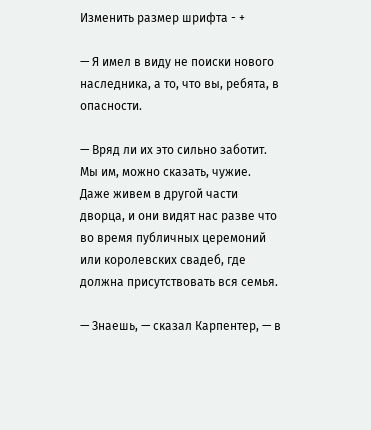Изменить размер шрифта - +

— Я имел в виду не поиски нового наследника, а то, что вы, ребята, в опасности.

— Вряд ли их это сильно заботит. Мы им, можно сказать, чужие. Даже живем в другой части дворца, и они видят нас разве что во время публичных церемоний или королевских свадеб, где должна присутствовать вся семья.

— Знаешь, — сказал Карпентер, — в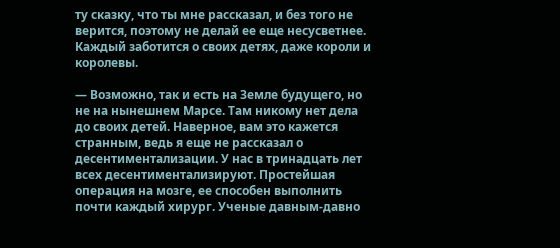ту сказку, что ты мне рассказал, и без того не верится, поэтому не делай ее еще несусветнее. Каждый заботится о своих детях, даже короли и королевы.

— Возможно, так и есть на Земле будущего, но не на нынешнем Марсе. Там никому нет дела до своих детей. Наверное, вам это кажется странным, ведь я еще не рассказал о десентиментализации. У нас в тринадцать лет всех десентиментализируют. Простейшая операция на мозге, ее способен выполнить почти каждый хирург. Ученые давным-давно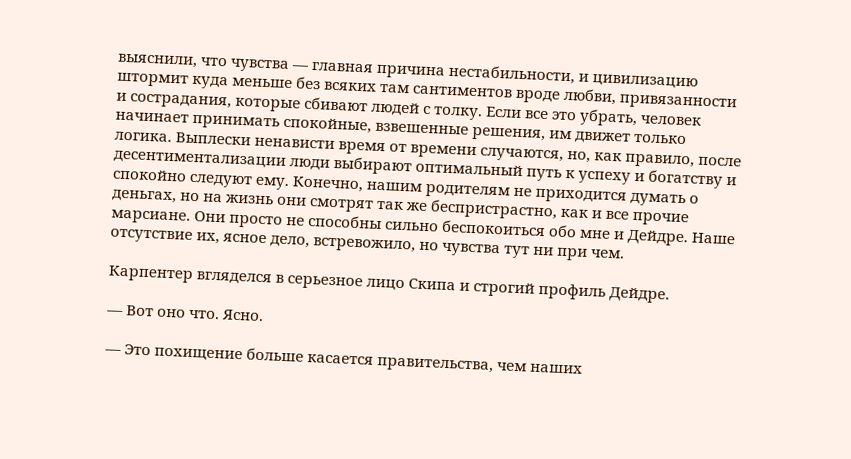выяснили, что чувства — главная причина нестабильности, и цивилизацию штормит куда меньше без всяких там сантиментов вроде любви, привязанности и сострадания, которые сбивают людей с толку. Если все это убрать, человек начинает принимать спокойные, взвешенные решения, им движет только логика. Выплески ненависти время от времени случаются, но, как правило, после десентиментализации люди выбирают оптимальный путь к успеху и богатству и спокойно следуют ему. Конечно, нашим родителям не приходится думать о деньгах, но на жизнь они смотрят так же беспристрастно, как и все прочие марсиане. Они просто не способны сильно беспокоиться обо мне и Дейдре. Наше отсутствие их, ясное дело, встревожило, но чувства тут ни при чем.

Карпентер вгляделся в серьезное лицо Скипа и строгий профиль Дейдре.

— Вот оно что. Ясно.

— Это похищение больше касается правительства, чем наших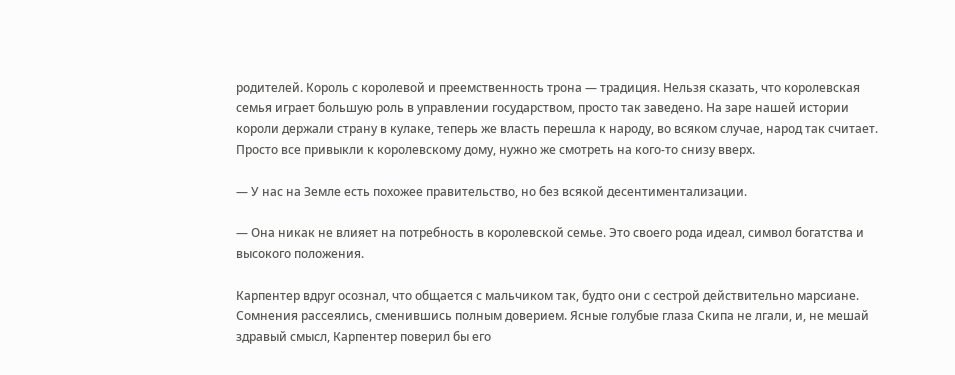родителей. Король с королевой и преемственность трона — традиция. Нельзя сказать, что королевская семья играет большую роль в управлении государством, просто так заведено. На заре нашей истории короли держали страну в кулаке, теперь же власть перешла к народу, во всяком случае, народ так считает. Просто все привыкли к королевскому дому, нужно же смотреть на кого-то снизу вверх.

— У нас на Земле есть похожее правительство, но без всякой десентиментализации.

— Она никак не влияет на потребность в королевской семье. Это своего рода идеал, символ богатства и высокого положения.

Карпентер вдруг осознал, что общается с мальчиком так, будто они с сестрой действительно марсиане. Сомнения рассеялись, сменившись полным доверием. Ясные голубые глаза Скипа не лгали, и, не мешай здравый смысл, Карпентер поверил бы его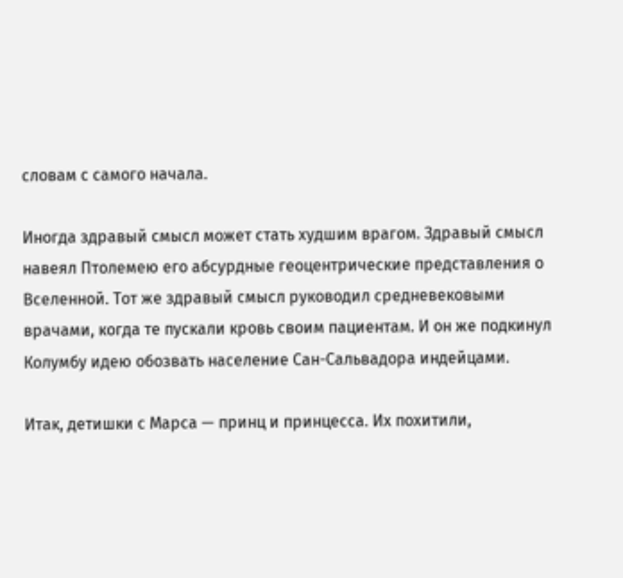словам с самого начала.

Иногда здравый смысл может стать худшим врагом. Здравый смысл навеял Птолемею его абсурдные геоцентрические представления о Вселенной. Тот же здравый смысл руководил средневековыми врачами, когда те пускали кровь своим пациентам. И он же подкинул Колумбу идею обозвать население Сан-Сальвадора индейцами.

Итак, детишки с Марса — принц и принцесса. Их похитили,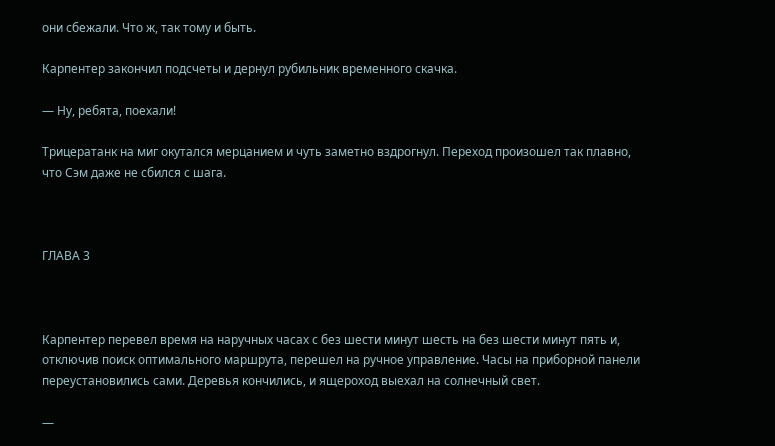они сбежали. Что ж, так тому и быть.

Карпентер закончил подсчеты и дернул рубильник временного скачка.

— Ну, ребята, поехали!

Трицератанк на миг окутался мерцанием и чуть заметно вздрогнул. Переход произошел так плавно, что Сэм даже не сбился с шага.



ГЛАВА 3



Карпентер перевел время на наручных часах с без шести минут шесть на без шести минут пять и, отключив поиск оптимального маршрута, перешел на ручное управление. Часы на приборной панели переустановились сами. Деревья кончились, и ящероход выехал на солнечный свет.

—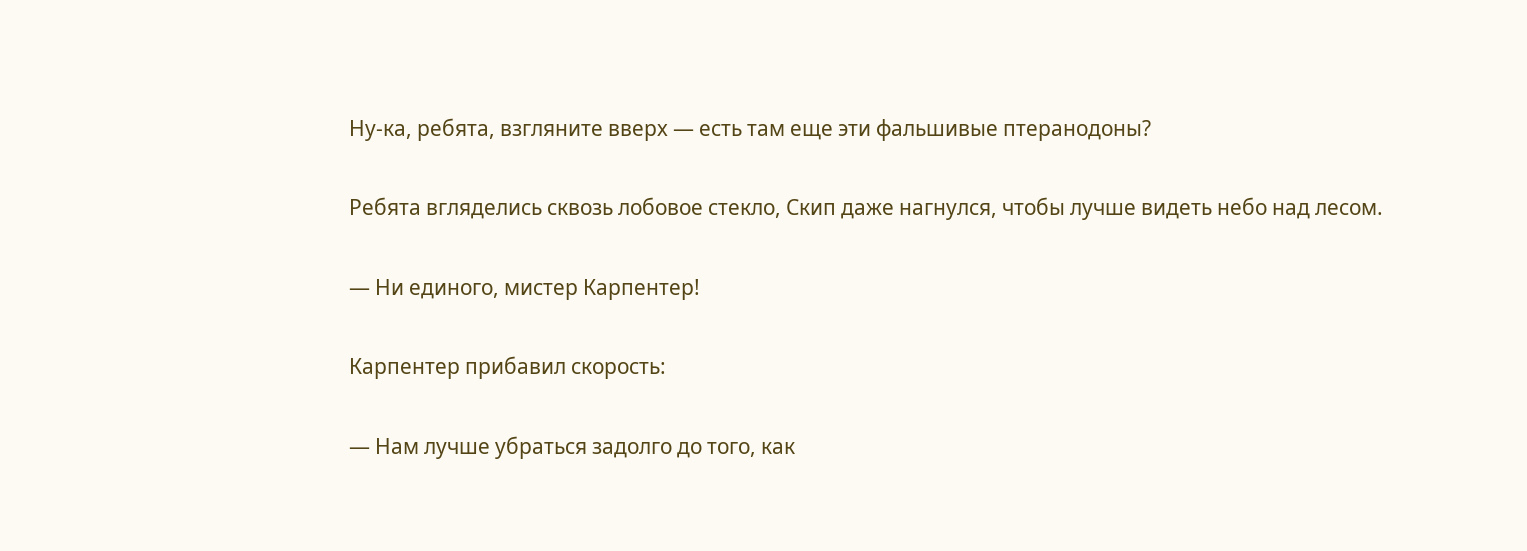Ну-ка, ребята, взгляните вверх — есть там еще эти фальшивые птеранодоны?

Ребята вгляделись сквозь лобовое стекло, Скип даже нагнулся, чтобы лучше видеть небо над лесом.

— Ни единого, мистер Карпентер!

Карпентер прибавил скорость:

— Нам лучше убраться задолго до того, как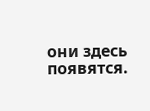они здесь появятся.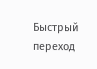Быстрый переход